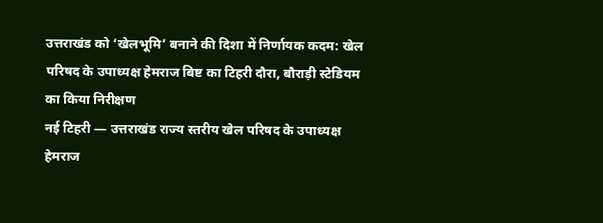उत्तराखंड को ‘खेलभूमि’ बनाने की दिशा में निर्णायक कदम: खेल परिषद के उपाध्यक्ष हेमराज बिष्ट का टिहरी दौरा, बौराड़ी स्टेडियम का किया निरीक्षण
नई टिहरी — उत्तराखंड राज्य स्तरीय खेल परिषद के उपाध्यक्ष हेमराज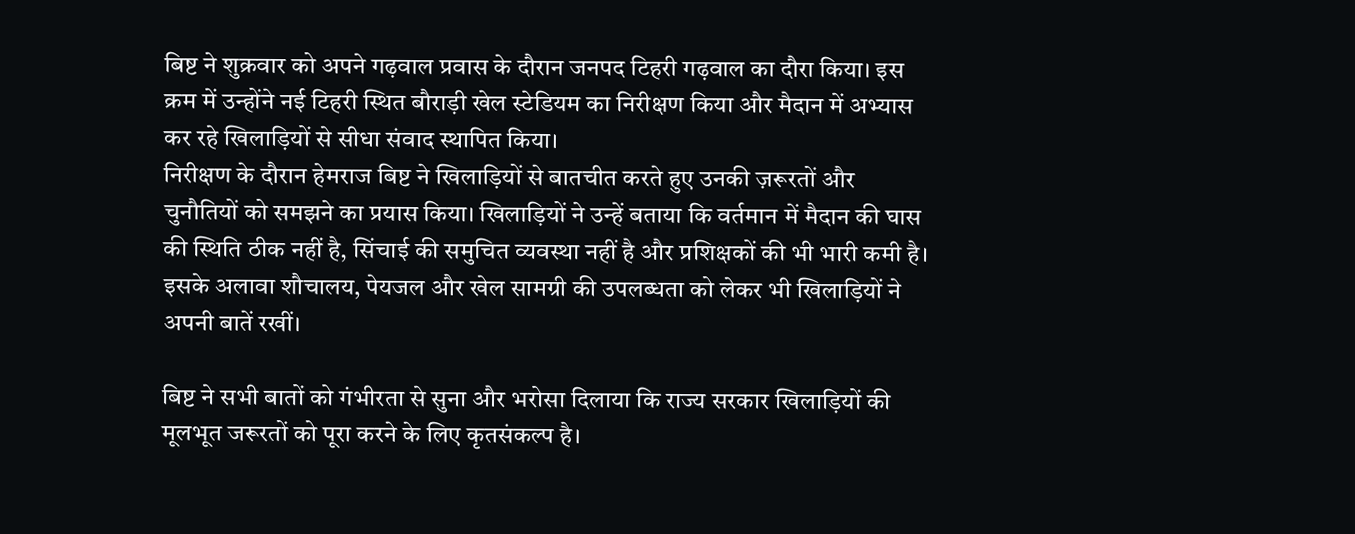बिष्ट ने शुक्रवार को अपने गढ़वाल प्रवास के दौरान जनपद टिहरी गढ़वाल का दौरा किया। इस क्रम में उन्होंने नई टिहरी स्थित बौराड़ी खेल स्टेडियम का निरीक्षण किया और मैदान में अभ्यास कर रहे खिलाड़ियों से सीधा संवाद स्थापित किया।
निरीक्षण के दौरान हेमराज बिष्ट ने खिलाड़ियों से बातचीत करते हुए उनकी ज़रूरतों और चुनौतियों को समझने का प्रयास किया। खिलाड़ियों ने उन्हें बताया कि वर्तमान में मैदान की घास की स्थिति ठीक नहीं है, सिंचाई की समुचित व्यवस्था नहीं है और प्रशिक्षकों की भी भारी कमी है। इसके अलावा शौचालय, पेयजल और खेल सामग्री की उपलब्धता को लेकर भी खिलाड़ियों ने अपनी बातें रखीं।

बिष्ट ने सभी बातों को गंभीरता से सुना और भरोसा दिलाया कि राज्य सरकार खिलाड़ियों की मूलभूत जरूरतों को पूरा करने के लिए कृतसंकल्प है।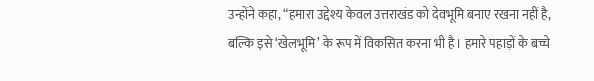उन्होंने कहा, “हमारा उद्देश्य केवल उत्तराखंड को देवभूमि बनाए रखना नहीं है, बल्कि इसे ‘खेलभूमि’ के रूप में विकसित करना भी है। हमारे पहाड़ों के बच्चे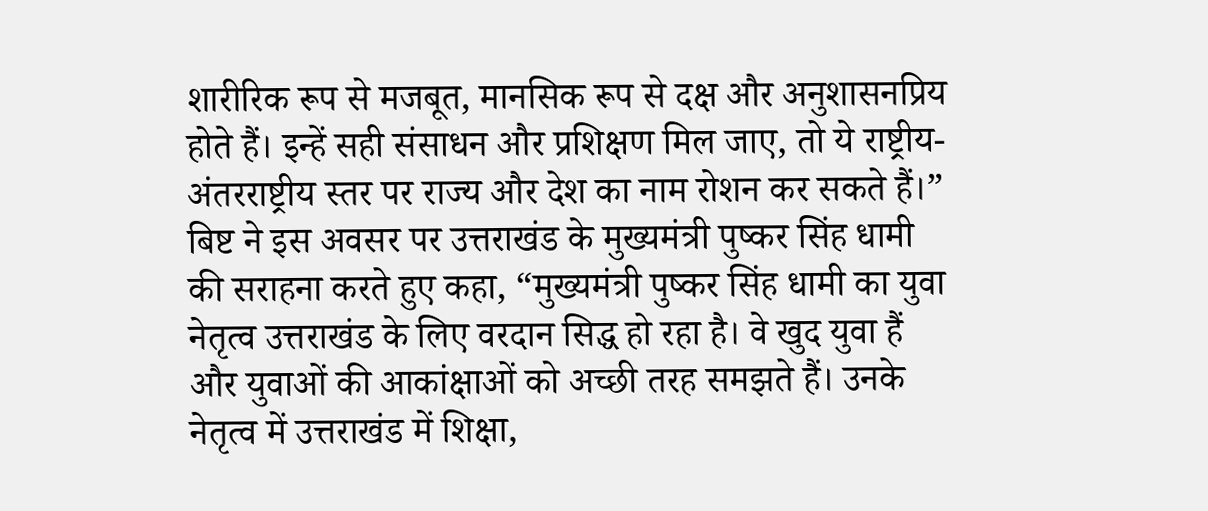शारीरिक रूप से मजबूत, मानसिक रूप से दक्ष और अनुशासनप्रिय होते हैं। इन्हें सही संसाधन और प्रशिक्षण मिल जाए, तो ये राष्ट्रीय-अंतरराष्ट्रीय स्तर पर राज्य और देश का नाम रोशन कर सकते हैं।”
बिष्ट ने इस अवसर पर उत्तराखंड के मुख्यमंत्री पुष्कर सिंह धामी की सराहना करते हुए कहा, “मुख्यमंत्री पुष्कर सिंह धामी का युवा नेतृत्व उत्तराखंड के लिए वरदान सिद्ध हो रहा है। वे खुद युवा हैं और युवाओं की आकांक्षाओं को अच्छी तरह समझते हैं। उनके नेतृत्व में उत्तराखंड में शिक्षा,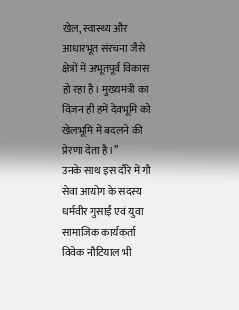खेल, स्वास्थ्य और आधारभूत संरचना जैसे क्षेत्रों में अभूतपूर्व विकास हो रहा है। मुख्यमंत्री का विज़न ही हमें देवभूमि को खेलभूमि में बदलने की प्रेरणा देता है।”
उनके साथ इस दौरे में गौ सेवा आयोग के सदस्य धर्मवीर गुसाईं एवं युवा सामाजिक कार्यकर्ता विवेक नौटियाल भी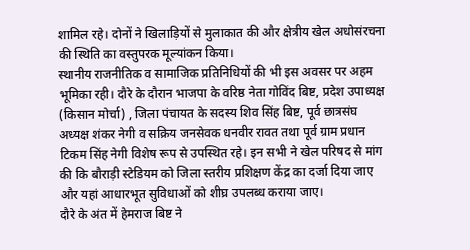शामिल रहे। दोनों ने खिलाड़ियों से मुलाकात की और क्षेत्रीय खेल अधोसंरचना की स्थिति का वस्तुपरक मूल्यांकन किया।
स्थानीय राजनीतिक व सामाजिक प्रतिनिधियों की भी इस अवसर पर अहम भूमिका रही। दौरे के दौरान भाजपा के वरिष्ठ नेता गोविंद बिष्ट, प्रदेश उपाध्यक्ष (किसान मोर्चा) , जिला पंचायत के सदस्य शिव सिंह बिष्ट, पूर्व छात्रसंघ अध्यक्ष शंकर नेगी व सक्रिय जनसेवक धनवीर रावत तथा पूर्व ग्राम प्रधान टिकम सिंह नेगी विशेष रूप से उपस्थित रहे। इन सभी ने खेल परिषद से मांग की कि बौराड़ी स्टेडियम को जिला स्तरीय प्रशिक्षण केंद्र का दर्जा दिया जाए और यहां आधारभूत सुविधाओं को शीघ्र उपलब्ध कराया जाए।
दौरे के अंत में हेमराज बिष्ट ने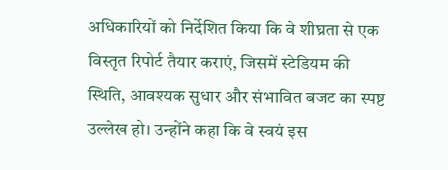अधिकारियों को निर्देशित किया कि वे शीघ्रता से एक विस्तृत रिपोर्ट तैयार कराएं, जिसमें स्टेडियम की स्थिति, आवश्यक सुधार और संभावित बजट का स्पष्ट उल्लेख हो। उन्होंने कहा कि वे स्वयं इस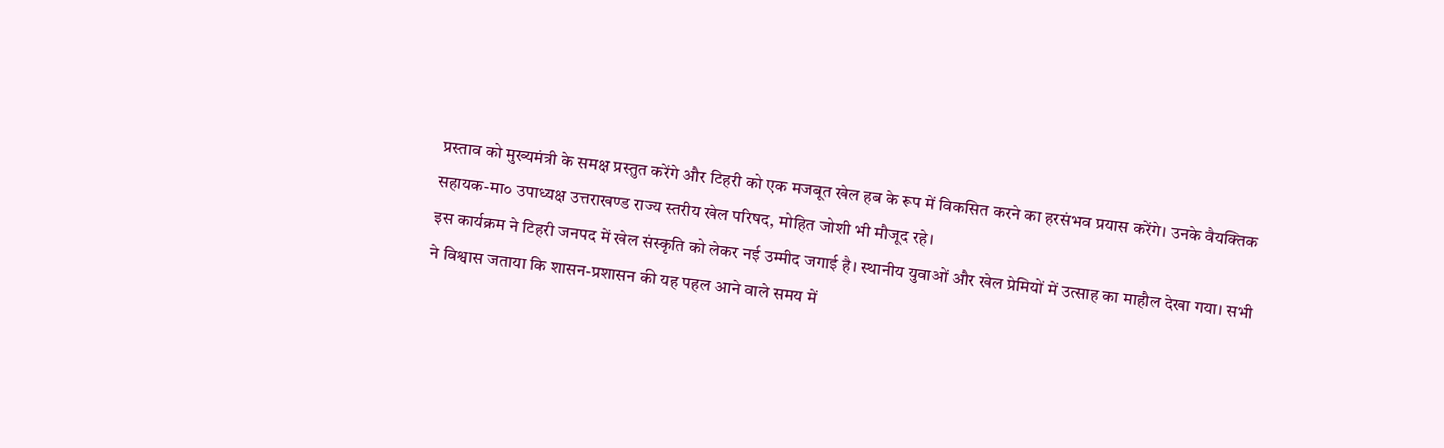प्रस्ताव को मुख्यमंत्री के समक्ष प्रस्तुत करेंगे और टिहरी को एक मजबूत खेल हब के रूप में विकसित करने का हरसंभव प्रयास करेंगे। उनके वैयक्तिक सहायक-मा० उपाध्यक्ष उत्तराखण्ड राज्य स्तरीय खेल परिषद, मोहित जोशी भी मौजूद रहे।
इस कार्यक्रम ने टिहरी जनपद में खेल संस्कृति को लेकर नई उम्मीद जगाई है। स्थानीय युवाओं और खेल प्रेमियों में उत्साह का माहौल देखा गया। सभी ने विश्वास जताया कि शासन-प्रशासन की यह पहल आने वाले समय में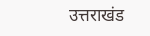उत्तराखंड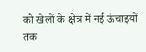को खेलों के क्षेत्र में नई ऊंचाइयों तक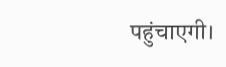पहुंचाएगी।